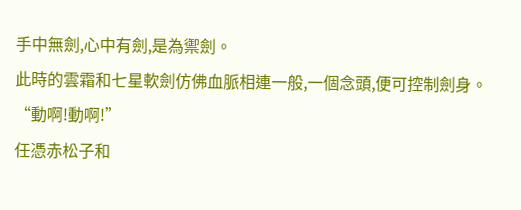手中無劍,心中有劍,是為禦劍。
此時的雲霜和七星軟劍仿佛血脈相連一般,一個念頭,便可控制劍身。
“動啊!動啊!”
任憑赤松子和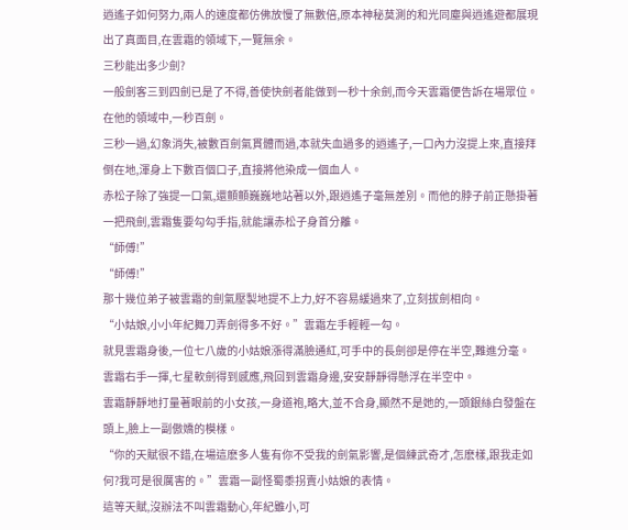逍遙子如何努力,兩人的速度都仿佛放慢了無數倍,原本神秘莫測的和光同塵與逍遙遊都展現出了真面目,在雲霜的領域下,一覽無余。
三秒能出多少劍?
一般劍客三到四劍已是了不得,善使快劍者能做到一秒十余劍,而今天雲霜便告訴在場眾位。
在他的領域中,一秒百劍。
三秒一過,幻象消失,被數百劍氣貫體而過,本就失血過多的逍遙子,一口內力沒提上來,直接拜倒在地,渾身上下數百個口子,直接將他染成一個血人。
赤松子除了強提一口氣,還顫顫巍巍地站著以外,跟逍遙子毫無差別。而他的脖子前正懸掛著一把飛劍,雲霜隻要勾勾手指,就能讓赤松子身首分離。
“師傅!”
“師傅!”
那十幾位弟子被雲霜的劍氣壓製地提不上力,好不容易緩過來了,立刻拔劍相向。
“小姑娘,小小年紀舞刀弄劍得多不好。”雲霜左手輕輕一勾。
就見雲霜身後,一位七八歲的小姑娘漲得滿臉通紅,可手中的長劍卻是停在半空,難進分毫。
雲霜右手一揮,七星軟劍得到感應,飛回到雲霜身邊,安安靜靜得懸浮在半空中。
雲霜靜靜地打量著眼前的小女孩,一身道袍,略大,並不合身,顯然不是她的,一頭銀絲白發盤在頭上,臉上一副傲嬌的模樣。
“你的天賦很不錯,在場這麽多人隻有你不受我的劍氣影響,是個練武奇才,怎麽樣,跟我走如何?我可是很厲害的。”雲霜一副怪蜀黍拐賣小姑娘的表情。
這等天賦,沒辦法不叫雲霜動心,年紀雖小,可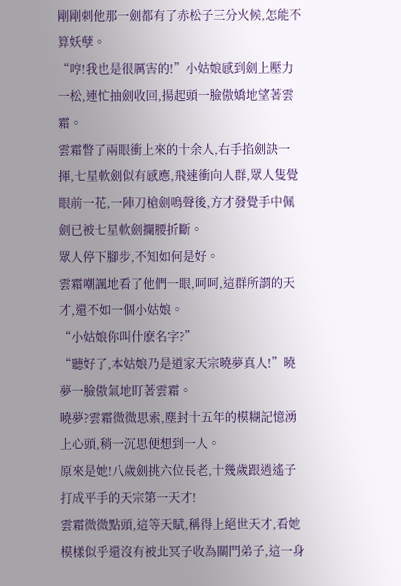剛剛刺他那一劍都有了赤松子三分火候,怎能不算妖孽。
“哼!我也是很厲害的!”小姑娘感到劍上壓力一松,連忙抽劍收回,揚起頭一臉傲嬌地望著雲霜。
雲霜瞥了兩眼衝上來的十余人,右手掐劍訣一揮,七星軟劍似有感應,飛速衝向人群,眾人隻覺眼前一花,一陣刀槍劍鳴聲後,方才發覺手中佩劍已被七星軟劍攔腰折斷。
眾人停下腳步,不知如何是好。
雲霜嘲諷地看了他們一眼,呵呵,這群所謂的天才,還不如一個小姑娘。
“小姑娘你叫什麽名字?”
“聽好了,本姑娘乃是道家天宗曉夢真人!”曉夢一臉傲氣地盯著雲霜。
曉夢?雲霜微微思索,塵封十五年的模糊記憶湧上心頭,稍一沉思便想到一人。
原來是她!八歲劍挑六位長老,十幾歲跟逍遙子打成平手的天宗第一天才!
雲霜微微點頭,這等天賦,稱得上絕世天才,看她模樣似乎還沒有被北冥子收為關門弟子,這一身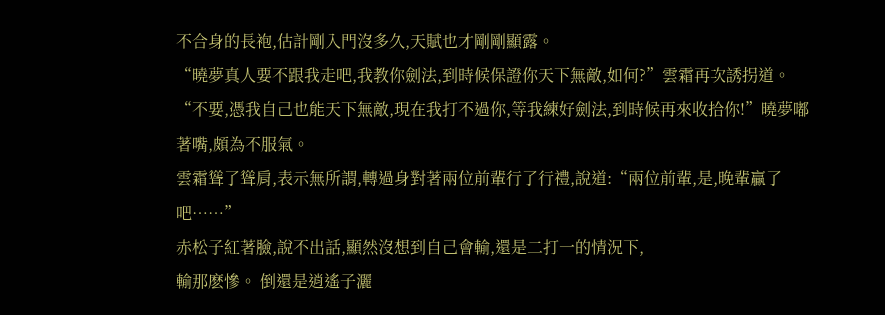不合身的長袍,估計剛入門沒多久,天賦也才剛剛顯露。
“曉夢真人要不跟我走吧,我教你劍法,到時候保證你天下無敵,如何?”雲霜再次誘拐道。
“不要,憑我自己也能天下無敵,現在我打不過你,等我練好劍法,到時候再來收拾你!”曉夢嘟著嘴,頗為不服氣。
雲霜聳了聳肩,表示無所謂,轉過身對著兩位前輩行了行禮,說道:“兩位前輩,是,晚輩贏了吧……”
赤松子紅著臉,說不出話,顯然沒想到自己會輸,還是二打一的情況下,
輸那麽慘。 倒還是逍遙子灑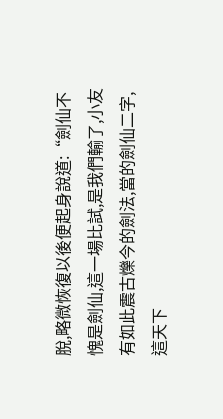脫,略微恢復以後便起身說道:“劍仙不愧是劍仙,這一場比試,是我們輸了,小友有如此震古爍今的劍法,當的劍仙二字,這天下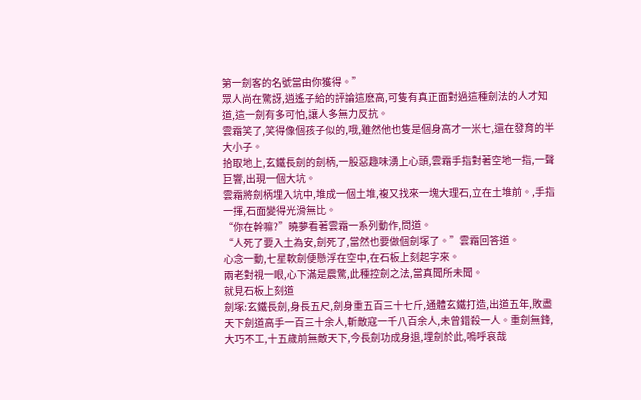第一劍客的名號當由你獲得。”
眾人尚在驚訝,逍遙子給的評論這麽高,可隻有真正面對過這種劍法的人才知道,這一劍有多可怕,讓人多無力反抗。
雲霜笑了,笑得像個孩子似的,哦,雖然他也隻是個身高才一米七,還在發育的半大小子。
拾取地上,玄鐵長劍的劍柄,一股惡趣味湧上心頭,雲霜手指對著空地一指,一聲巨響,出現一個大坑。
雲霜將劍柄埋入坑中,堆成一個土堆,複又找來一塊大理石,立在土堆前。,手指一揮,石面變得光滑無比。
“你在幹嘛?”曉夢看著雲霜一系列動作,問道。
“人死了要入土為安,劍死了,當然也要做個劍塚了。”雲霜回答道。
心念一動,七星軟劍便懸浮在空中,在石板上刻起字來。
兩老對視一眼,心下滿是震驚,此種控劍之法,當真聞所未聞。
就見石板上刻道
劍塚:玄鐵長劍,身長五尺,劍身重五百三十七斤,通體玄鐵打造,出道五年,敗盡天下劍道高手一百三十余人,斬敵寇一千八百余人,未曾錯殺一人。重劍無鋒,大巧不工,十五歲前無敵天下,今長劍功成身退,埋劍於此,嗚呼哀哉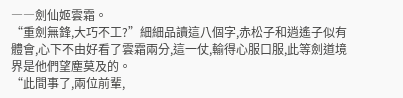――劍仙姬雲霜。
“重劍無鋒,大巧不工?”細細品讀這八個字,赤松子和逍遙子似有體會,心下不由好看了雲霜兩分,這一仗,輸得心服口服,此等劍道境界是他們望塵莫及的。
“此間事了,兩位前輩,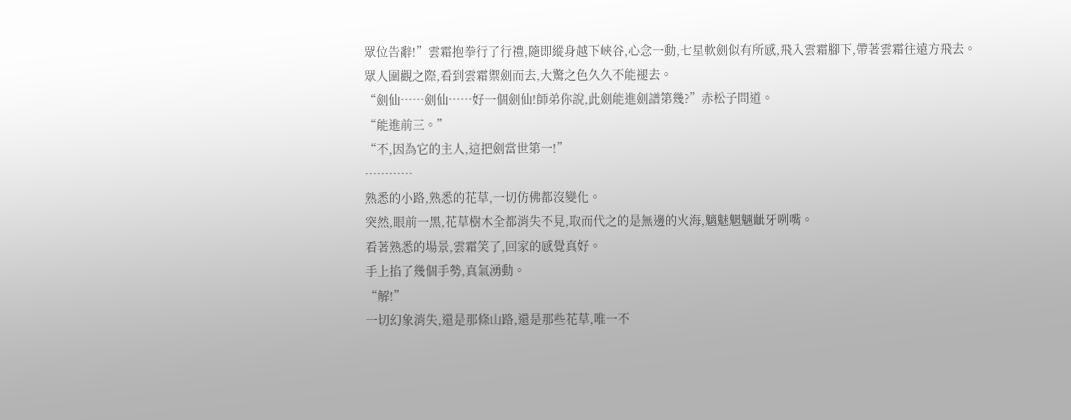眾位告辭!”雲霜抱拳行了行禮,隨即縱身越下峽谷,心念一動,七星軟劍似有所感,飛入雲霜腳下,帶著雲霜往遠方飛去。
眾人圍觀之際,看到雲霜禦劍而去,大驚之色久久不能褪去。
“劍仙……劍仙……好一個劍仙!師弟你說,此劍能進劍譜第幾?”赤松子問道。
“能進前三。”
“不,因為它的主人,這把劍當世第一!”
…………
熟悉的小路,熟悉的花草,一切仿佛都沒變化。
突然,眼前一黑,花草樹木全都消失不見,取而代之的是無邊的火海,魑魅魍魎齜牙咧嘴。
看著熟悉的場景,雲霜笑了,回家的感覺真好。
手上掐了幾個手勢,真氣湧動。
“解!”
一切幻象消失,還是那條山路,還是那些花草,唯一不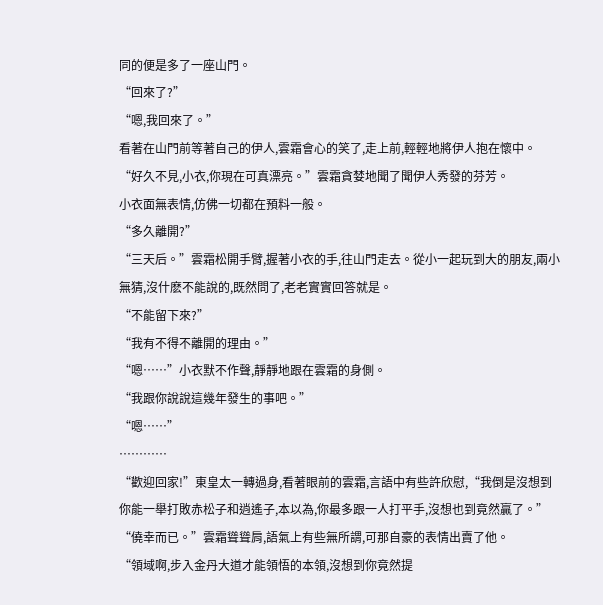同的便是多了一座山門。
“回來了?”
“嗯,我回來了。”
看著在山門前等著自己的伊人,雲霜會心的笑了,走上前,輕輕地將伊人抱在懷中。
“好久不見,小衣,你現在可真漂亮。”雲霜貪婪地聞了聞伊人秀發的芬芳。
小衣面無表情,仿佛一切都在預料一般。
“多久離開?”
“三天后。”雲霜松開手臂,握著小衣的手,往山門走去。從小一起玩到大的朋友,兩小無猜,沒什麽不能說的,既然問了,老老實實回答就是。
“不能留下來?”
“我有不得不離開的理由。”
“嗯……”小衣默不作聲,靜靜地跟在雲霜的身側。
“我跟你說說這幾年發生的事吧。”
“嗯……”
…………
“歡迎回家!”東皇太一轉過身,看著眼前的雲霜,言語中有些許欣慰,“我倒是沒想到你能一舉打敗赤松子和逍遙子,本以為,你最多跟一人打平手,沒想也到竟然贏了。”
“僥幸而已。”雲霜聳聳肩,語氣上有些無所謂,可那自豪的表情出賣了他。
“領域啊,步入金丹大道才能領悟的本領,沒想到你竟然提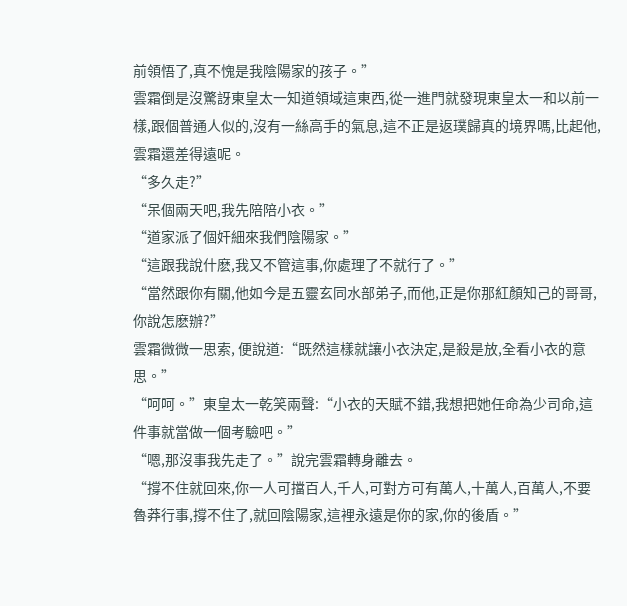前領悟了,真不愧是我陰陽家的孩子。”
雲霜倒是沒驚訝東皇太一知道領域這東西,從一進門就發現東皇太一和以前一樣,跟個普通人似的,沒有一絲高手的氣息,這不正是返璞歸真的境界嗎,比起他,雲霜還差得遠呢。
“多久走?”
“呆個兩天吧,我先陪陪小衣。”
“道家派了個奸細來我們陰陽家。”
“這跟我說什麽,我又不管這事,你處理了不就行了。”
“當然跟你有關,他如今是五靈玄同水部弟子,而他,正是你那紅顏知己的哥哥,你說怎麽辦?”
雲霜微微一思索, 便說道:“既然這樣就讓小衣決定,是殺是放,全看小衣的意思。”
“呵呵。”東皇太一乾笑兩聲:“小衣的天賦不錯,我想把她任命為少司命,這件事就當做一個考驗吧。”
“嗯,那沒事我先走了。”說完雲霜轉身離去。
“撐不住就回來,你一人可擋百人,千人,可對方可有萬人,十萬人,百萬人,不要魯莽行事,撐不住了,就回陰陽家,這裡永遠是你的家,你的後盾。”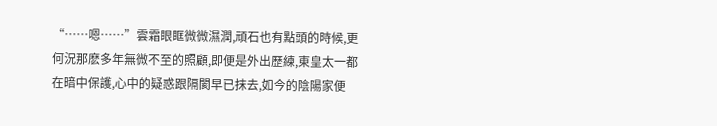“……嗯……”雲霜眼眶微微濕潤,頑石也有點頭的時候,更何況那麽多年無微不至的照顧,即便是外出歷練,東皇太一都在暗中保護,心中的疑惑跟隔閡早已抹去,如今的陰陽家便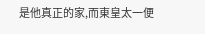是他真正的家,而東皇太一便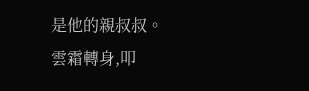是他的親叔叔。
雲霜轉身,叩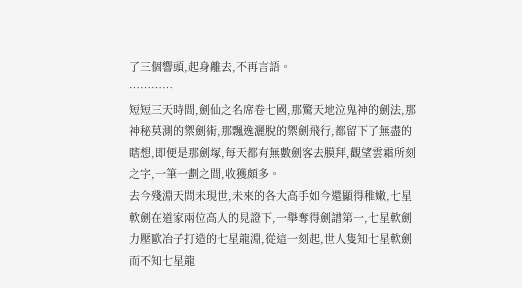了三個響頭,起身離去,不再言語。
…………
短短三天時間,劍仙之名席卷七國,那驚天地泣鬼神的劍法,那神秘莫測的禦劍術,那飄逸灑脫的禦劍飛行,都留下了無盡的瞎想,即便是那劍塚,每天都有無數劍客去膜拜,觀望雲霜所刻之字,一筆一劃之間,收獲頗多。
去今殘淵天問未現世,未來的各大高手如今還顯得稚嫩,七星軟劍在道家兩位高人的見證下,一舉奪得劍譜第一,七星軟劍力壓歐冶子打造的七星龍淵,從這一刻起,世人隻知七星軟劍而不知七星龍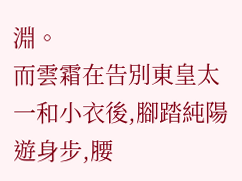淵。
而雲霜在告別東皇太一和小衣後,腳踏純陽遊身步,腰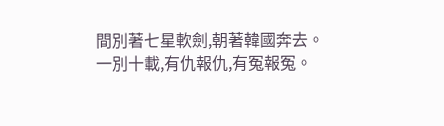間別著七星軟劍,朝著韓國奔去。
一別十載,有仇報仇,有冤報冤。